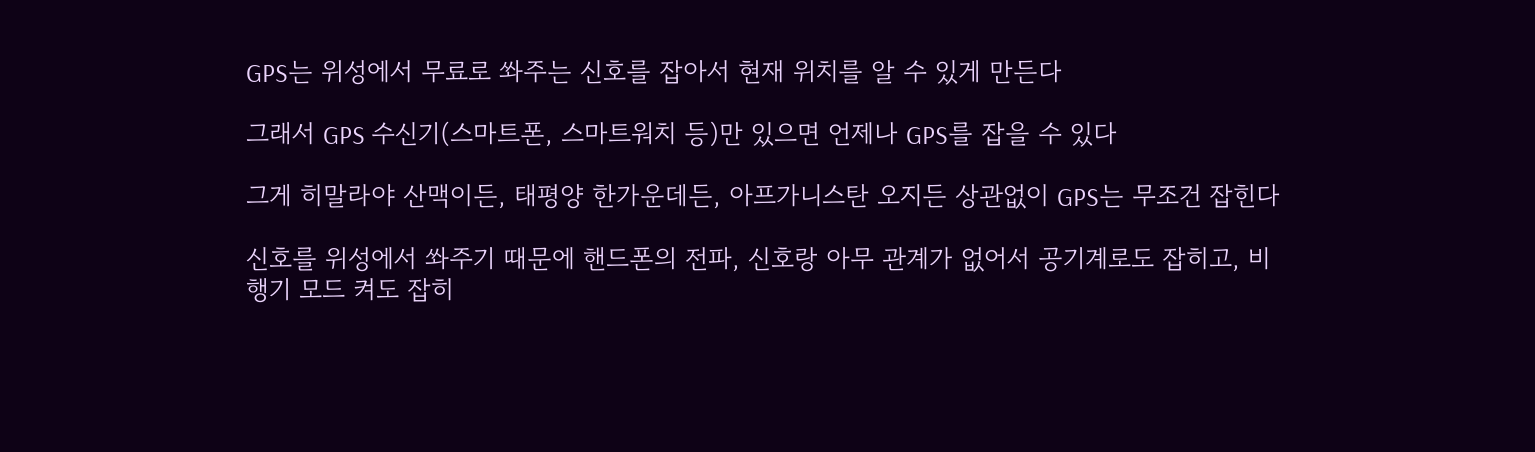GPS는 위성에서 무료로 쏴주는 신호를 잡아서 현재 위치를 알 수 있게 만든다

그래서 GPS 수신기(스마트폰, 스마트워치 등)만 있으면 언제나 GPS를 잡을 수 있다

그게 히말라야 산맥이든, 태평양 한가운데든, 아프가니스탄 오지든 상관없이 GPS는 무조건 잡힌다

신호를 위성에서 쏴주기 때문에 핸드폰의 전파, 신호랑 아무 관계가 없어서 공기계로도 잡히고, 비행기 모드 켜도 잡히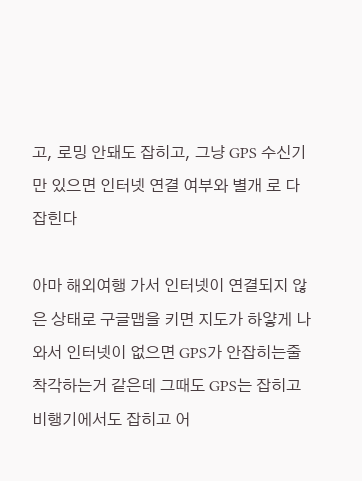고, 로밍 안돼도 잡히고, 그냥 GPS 수신기만 있으면 인터넷 연결 여부와 별개 로 다 잡힌다

아마 해외여행 가서 인터넷이 연결되지 않은 상태로 구글맵을 키면 지도가 하얗게 나와서 인터넷이 없으면 GPS가 안잡히는줄 착각하는거 같은데 그때도 GPS는 잡히고 비행기에서도 잡히고 어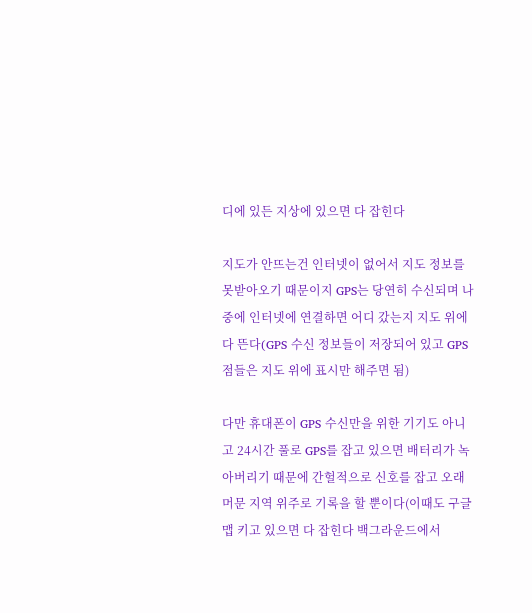디에 있든 지상에 있으면 다 잡힌다

지도가 안뜨는건 인터넷이 없어서 지도 정보를 못받아오기 때문이지 GPS는 당연히 수신되며 나중에 인터넷에 연결하면 어디 갔는지 지도 위에 다 뜬다(GPS 수신 정보들이 저장되어 있고 GPS 점들은 지도 위에 표시만 해주면 됨)

다만 휴대폰이 GPS 수신만을 위한 기기도 아니고 24시간 풀로 GPS를 잡고 있으면 배터리가 녹아버리기 때문에 간헐적으로 신호를 잡고 오래 머문 지역 위주로 기록을 할 뿐이다(이때도 구글맵 키고 있으면 다 잡힌다 백그라운드에서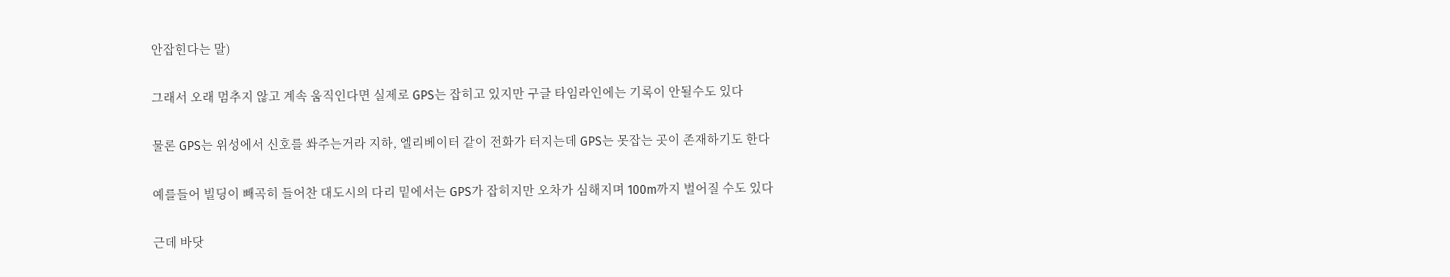안잡힌다는 말)

그래서 오래 멈추지 않고 계속 움직인다면 실제로 GPS는 잡히고 있지만 구글 타임라인에는 기록이 안될수도 있다

물론 GPS는 위성에서 신호를 쏴주는거라 지하, 엘리베이터 같이 전화가 터지는데 GPS는 못잡는 곳이 존재하기도 한다

예를들어 빌딩이 빼곡히 들어찬 대도시의 다리 밑에서는 GPS가 잡히지만 오차가 심해지며 100m까지 벌어질 수도 있다

근데 바닷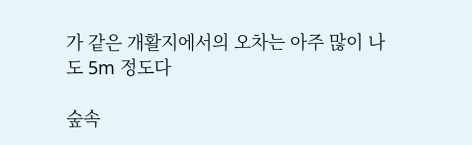가 같은 개활지에서의 오차는 아주 많이 나도 5m 정도다

숲속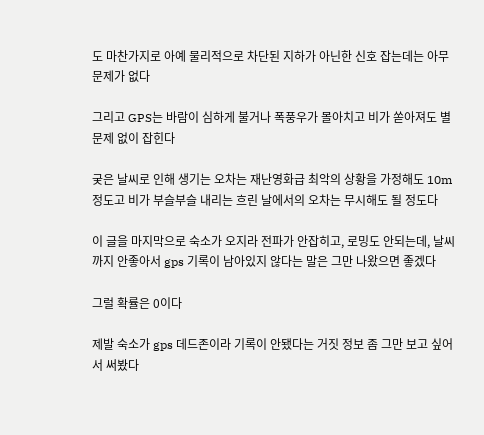도 마찬가지로 아예 물리적으로 차단된 지하가 아닌한 신호 잡는데는 아무 문제가 없다

그리고 GPS는 바람이 심하게 불거나 폭풍우가 몰아치고 비가 쏟아져도 별 문제 없이 잡힌다

궂은 날씨로 인해 생기는 오차는 재난영화급 최악의 상황을 가정해도 10m 정도고 비가 부슬부슬 내리는 흐린 날에서의 오차는 무시해도 될 정도다

이 글을 마지막으로 숙소가 오지라 전파가 안잡히고, 로밍도 안되는데, 날씨까지 안좋아서 gps 기록이 남아있지 않다는 말은 그만 나왔으면 좋겠다

그럴 확률은 0이다

제발 숙소가 gps 데드존이라 기록이 안됐다는 거짓 정보 좀 그만 보고 싶어서 써봤다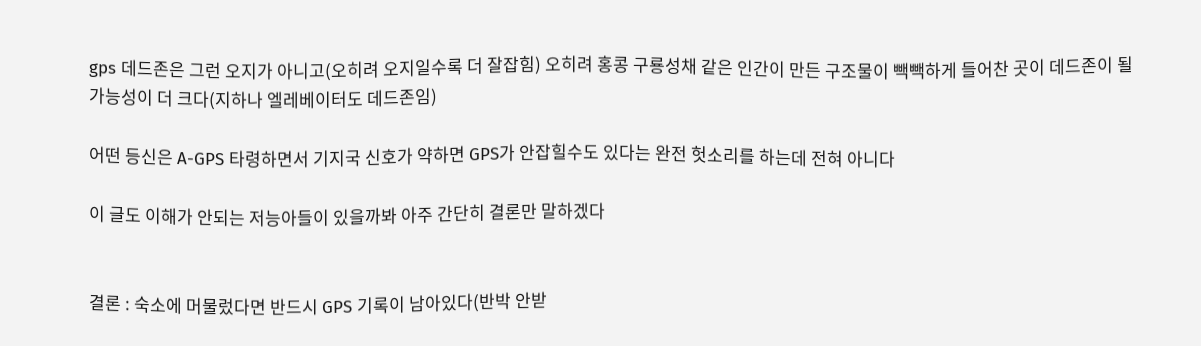gps 데드존은 그런 오지가 아니고(오히려 오지일수록 더 잘잡힘) 오히려 홍콩 구룡성채 같은 인간이 만든 구조물이 빽빽하게 들어찬 곳이 데드존이 될 가능성이 더 크다(지하나 엘레베이터도 데드존임)

어떤 등신은 A-GPS 타령하면서 기지국 신호가 약하면 GPS가 안잡힐수도 있다는 완전 헛소리를 하는데 전혀 아니다

이 글도 이해가 안되는 저능아들이 있을까봐 아주 간단히 결론만 말하겠다


결론 : 숙소에 머물렀다면 반드시 GPS 기록이 남아있다(반박 안받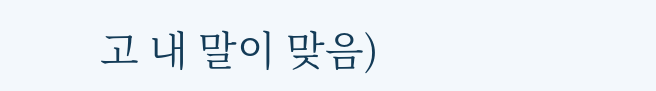고 내 말이 맞음)